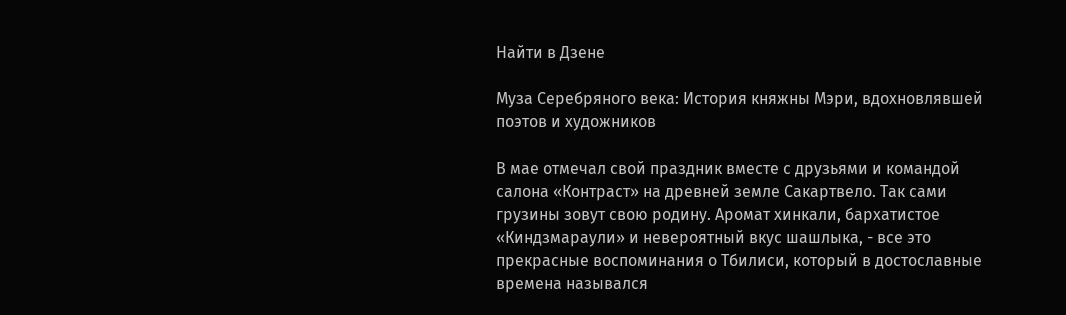Найти в Дзене

Муза Серебряного века: История княжны Мэри, вдохновлявшей поэтов и художников

В мае отмечал свой праздник вместе с друзьями и командой салона «Контраст» на древней земле Сакартвело. Так сами грузины зовут свою родину. Аромат хинкали, бархатистое «Киндзмараули» и невероятный вкус шашлыка, - все это прекрасные воспоминания о Тбилиси, который в достославные времена назывался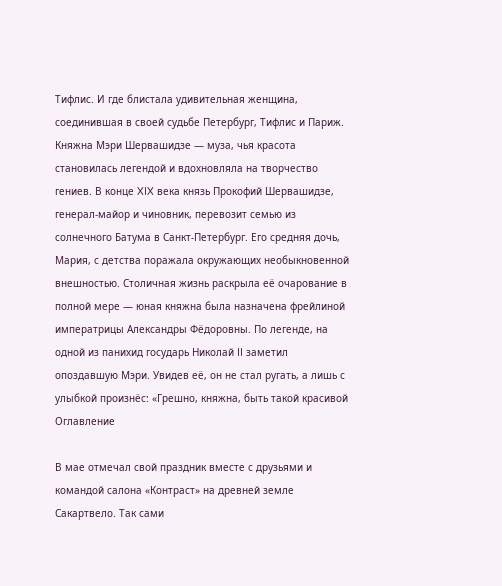Тифлис. И где блистала удивительная женщина, соединившая в своей судьбе Петербург, Тифлис и Париж. Княжна Мэри Шервашидзе — муза, чья красота становилась легендой и вдохновляла на творчество гениев. В конце XIX века князь Прокофий Шервашидзе, генерал-майор и чиновник, перевозит семью из солнечного Батума в Санкт-Петербург. Его средняя дочь, Мария, с детства поражала окружающих необыкновенной внешностью. Столичная жизнь раскрыла её очарование в полной мере — юная княжна была назначена фрейлиной императрицы Александры Фёдоровны. По легенде, на одной из панихид государь Николай II заметил опоздавшую Мэри. Увидев её, он не стал ругать, а лишь с улыбкой произнёс: «Грешно, княжна, быть такой красивой
Оглавление

В мае отмечал свой праздник вместе с друзьями и командой салона «Контраст» на древней земле Сакартвело. Так сами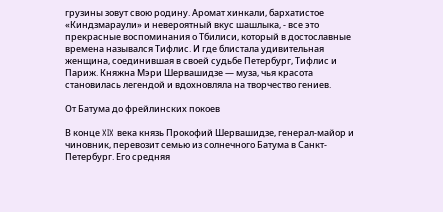грузины зовут свою родину. Аромат хинкали, бархатистое «Киндзмараули» и невероятный вкус шашлыка, - все это прекрасные воспоминания о Тбилиси, который в достославные времена назывался Тифлис. И где блистала удивительная женщина, соединившая в своей судьбе Петербург, Тифлис и Париж. Княжна Мэри Шервашидзе — муза, чья красота становилась легендой и вдохновляла на творчество гениев.

От Батума до фрейлинских покоев

В конце XIX века князь Прокофий Шервашидзе, генерал-майор и чиновник, перевозит семью из солнечного Батума в Санкт-Петербург. Его средняя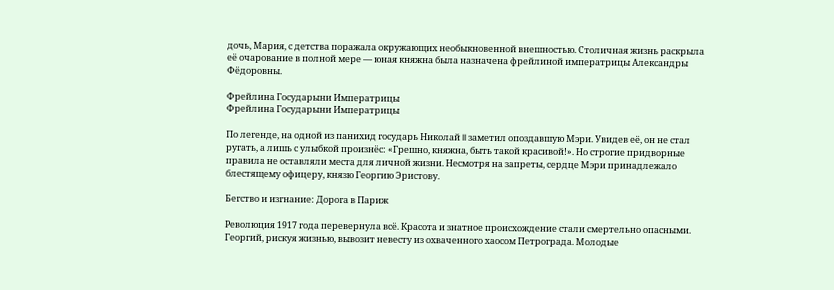дочь, Мария, с детства поражала окружающих необыкновенной внешностью. Столичная жизнь раскрыла её очарование в полной мере — юная княжна была назначена фрейлиной императрицы Александры Фёдоровны.

Фрейлина Государыни Императрицы
Фрейлина Государыни Императрицы

По легенде, на одной из панихид государь Николай II заметил опоздавшую Мэри. Увидев её, он не стал ругать, а лишь с улыбкой произнёс: «Грешно, княжна, быть такой красивой!». Но строгие придворные правила не оставляли места для личной жизни. Несмотря на запреты, сердце Мэри принадлежало блестящему офицеру, князю Георгию Эристову.

Бегство и изгнание: Дорога в Париж

Революция 1917 года перевернула всё. Красота и знатное происхождение стали смертельно опасными. Георгий, рискуя жизнью, вывозит невесту из охваченного хаосом Петрограда. Молодые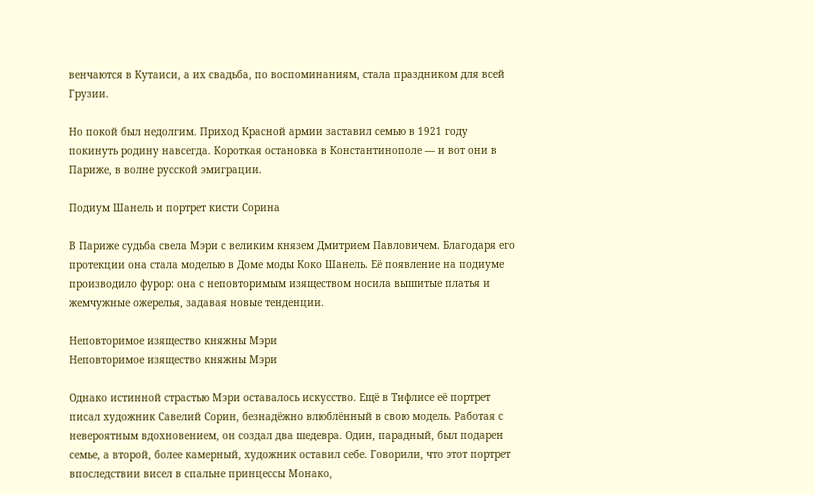венчаются в Кутаиси, а их свадьба, по воспоминаниям, стала праздником для всей Грузии.

Но покой был недолгим. Приход Красной армии заставил семью в 1921 году покинуть родину навсегда. Короткая остановка в Константинополе — и вот они в Париже, в волне русской эмиграции.

Подиум Шанель и портрет кисти Сорина

В Париже судьба свела Мэри с великим князем Дмитрием Павловичем. Благодаря его протекции она стала моделью в Доме моды Коко Шанель. Её появление на подиуме производило фурор: она с неповторимым изяществом носила вышитые платья и жемчужные ожерелья, задавая новые тенденции.

Неповторимое изящество княжны Мэри
Неповторимое изящество княжны Мэри

Однако истинной страстью Мэри оставалось искусство. Ещё в Тифлисе её портрет писал художник Савелий Сорин, безнадёжно влюблённый в свою модель. Работая с невероятным вдохновением, он создал два шедевра. Один, парадный, был подарен семье, а второй, более камерный, художник оставил себе. Говорили, что этот портрет впоследствии висел в спальне принцессы Монако,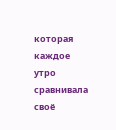которая каждое утро сравнивала своё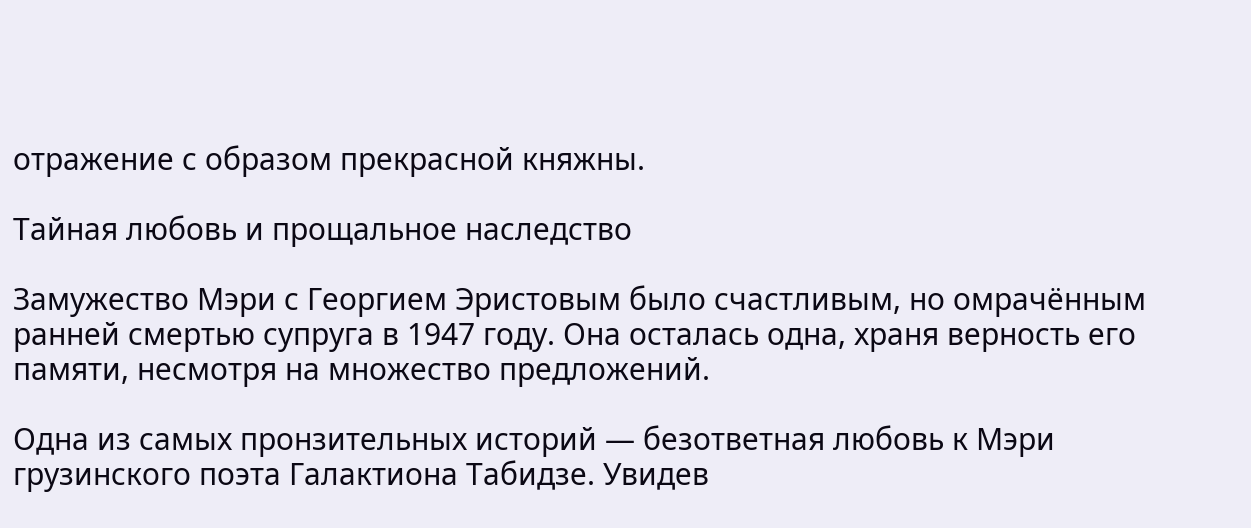отражение с образом прекрасной княжны.

Тайная любовь и прощальное наследство

Замужество Мэри с Георгием Эристовым было счастливым, но омрачённым ранней смертью супруга в 1947 году. Она осталась одна, храня верность его памяти, несмотря на множество предложений.

Одна из самых пронзительных историй — безответная любовь к Мэри грузинского поэта Галактиона Табидзе. Увидев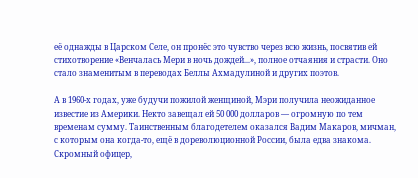её однажды в Царском Селе, он пронёс это чувство через всю жизнь, посвятив ей стихотворение «Венчалась Мери в ночь дождей...», полное отчаяния и страсти. Оно стало знаменитым в переводах Беллы Ахмадулиной и других поэтов.

А в 1960-х годах, уже будучи пожилой женщиной, Мэри получила неожиданное известие из Америки. Некто завещал ей 50 000 долларов — огромную по тем временам сумму. Таинственным благодетелем оказался Вадим Макаров, мичман, с которым она когда-то, ещё в дореволюционной России, была едва знакома. Скромный офицер,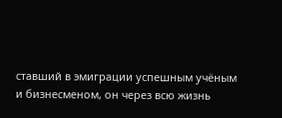ставший в эмиграции успешным учёным и бизнесменом, он через всю жизнь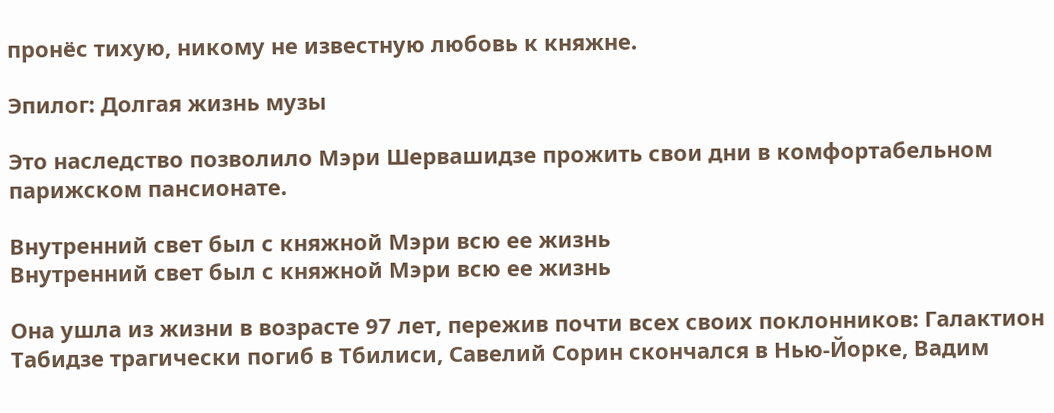пронёс тихую, никому не известную любовь к княжне.

Эпилог: Долгая жизнь музы

Это наследство позволило Мэри Шервашидзе прожить свои дни в комфортабельном парижском пансионате.

Внутренний свет был с княжной Мэри всю ее жизнь
Внутренний свет был с княжной Мэри всю ее жизнь

Она ушла из жизни в возрасте 97 лет, пережив почти всех своих поклонников: Галактион Табидзе трагически погиб в Тбилиси, Савелий Сорин скончался в Нью-Йорке, Вадим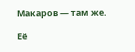Макаров — там же.

Её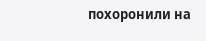похоронили на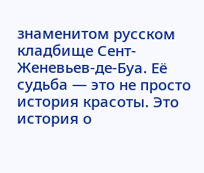знаменитом русском кладбище Сент-Женевьев-де-Буа. Её судьба — это не просто история красоты. Это история о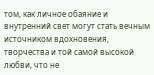том, как личное обаяние и внутренний свет могут стать вечным источником вдохновения, творчества и той самой высокой любви, что не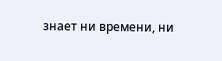знает ни времени, ни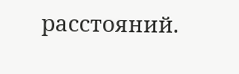расстояний.